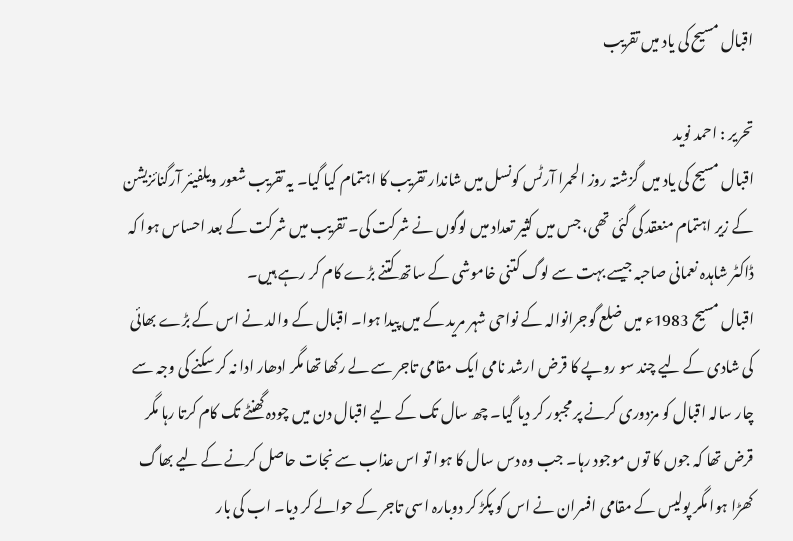اقبال مسیح کی یاد میں تقریب

تحریر : احمد نوید
اقبال مسیح کی یاد میں گزشتہ روز الحمرا آرٹس کونسل میں شاندار تقریب کا اہتمام کیا گیا۔ یہ تقریب شعور ویلفیئر آرگنائزیشن کے زیر اہتمام منعقد کی گئی تھی، جس میں کثیر تعداد میں لوگوں نے شرکت کی۔ تقریب میں شرکت کے بعد احساس ہوا کہ ڈاکٹر شاہدہ نعمانی صاحبہ جیسے بہت سے لوگ کتنی خاموشی کے ساتھ کتنے بڑے کام کر رہے ہیں۔
اقبال مسیح 1983ء میں ضلع گوجرانوالہ کے نواحی شہر مرید کے میں پیدا ہوا۔ اقبال کے والد نے اس کے بڑے بھائی کی شادی کے لیے چند سو روپے کا قرض ارشد نامی ایک مقامی تاجر سے لے رکھا تھا مگر ادھار ادا نہ کر سکنے کی وجہ سے چار سالہ اقبال کو مزدوری کرنے پر مجبور کر دیا گیا۔ چھ سال تک کے لیے اقبال دن میں چودہ گھنٹے تک کام کرتا رہا مگر قرض تھا کہ جوں کا توں موجود رہا۔ جب وہ دس سال کا ہوا تو اس عذاب سے نجات حاصل کرنے کے لیے بھاگ کھڑا ہوا مگر پولیس کے مقامی افسران نے اس کو پکڑ کر دوبارہ اسی تاجر کے حوالے کر دیا۔ اب کی بار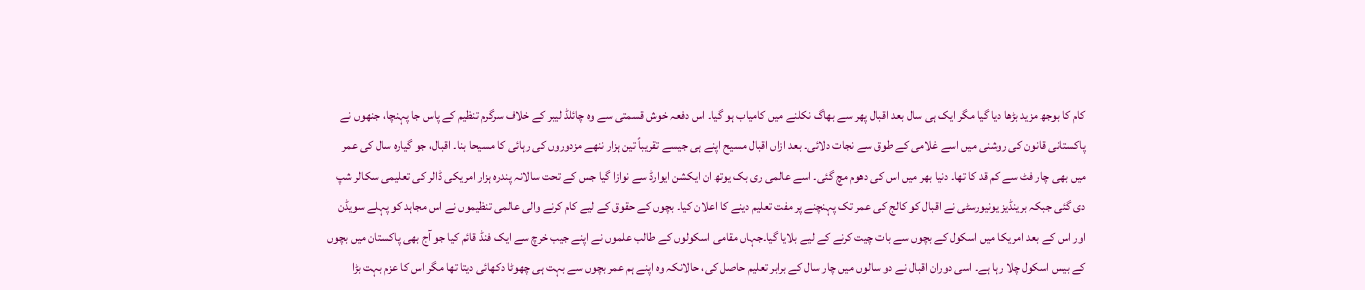کام کا بوجھ مزید بڑھا دیا گیا مگر ایک ہی سال بعد اقبال پھر سے بھاگ نکلنے میں کامیاب ہو گیا۔ اس دفعہ خوش قسمتی سے وہ چائلڈ لیبر کے خلاف سرگرم تنظیم کے پاس جا پہنچا، جنھوں نے پاکستانی قانون کی روشنی میں اسے غلامی کے طوق سے نجات دلائی۔ بعد ازاں اقبال مسیح اپنے ہی جیسے تقریباً تین ہزار ننھے مزدوروں کی رہائی کا مسیحا بنا۔ اقبال، جو گیارہ سال کی عمر میں بھی چار فٹ سے کم قد کا تھا۔ دنیا بھر میں اس کی دھوم مچ گئی۔ اسے عالمی ری بک یوتھ ان ایکشن ایوارڈ سے نوازا گیا جس کے تحت سالانہ پندرہ ہزار امریکی ڈالر کی تعلیمی سکالر شپ دی گئی جبکہ برینڈیز یونیورسٹی نے اقبال کو کالج کی عمر تک پہنچنے پر مفت تعلیم دینے کا اعلان کیا۔ بچوں کے حقوق کے لیے کام کرنے والی عالمی تنظیموں نے اس مجاہد کو پہلے سویڈن اور اس کے بعد امریکا میں اسکول کے بچوں سے بات چیت کرنے کے لیے بلایا گیا۔جہاں مقامی اسکولوں کے طالب علموں نے اپنے جیب خرچ سے ایک فنڈ قائم کیا جو آج بھی پاکستان میں بچوں کے بیس اسکول چلا رہا ہے۔ اسی دوران اقبال نے دو سالوں میں چار سال کے برابر تعلیم حاصل کی، حالانکہ وہ اپنے ہم عمر بچوں سے بہت ہی چھوٹا دکھائی دیتا تھا مگر اس کا عزم بہت بڑا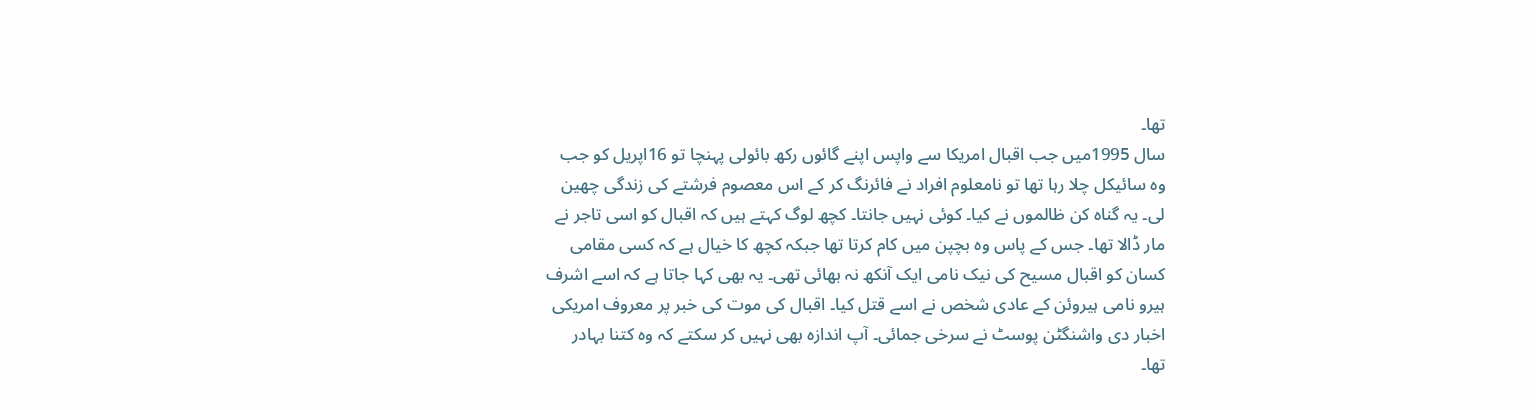تھا۔
سال 1995میں جب اقبال امریکا سے واپس اپنے گائوں رکھ بائولی پہنچا تو 16اپریل کو جب وہ سائیکل چلا رہا تھا تو نامعلوم افراد نے فائرنگ کر کے اس معصوم فرشتے کی زندگی چھین لی۔ یہ گناہ کن ظالموں نے کیا۔ کوئی نہیں جانتا۔ کچھ لوگ کہتے ہیں کہ اقبال کو اسی تاجر نے مار ڈالا تھا۔ جس کے پاس وہ بچپن میں کام کرتا تھا جبکہ کچھ کا خیال ہے کہ کسی مقامی کسان کو اقبال مسیح کی نیک نامی ایک آنکھ نہ بھائی تھی۔ یہ بھی کہا جاتا ہے کہ اسے اشرف ہیرو نامی ہیروئن کے عادی شخص نے اسے قتل کیا۔ اقبال کی موت کی خبر پر معروف امریکی اخبار دی واشنگٹن پوسٹ نے سرخی جمائی۔ آپ اندازہ بھی نہیں کر سکتے کہ وہ کتنا بہادر تھا۔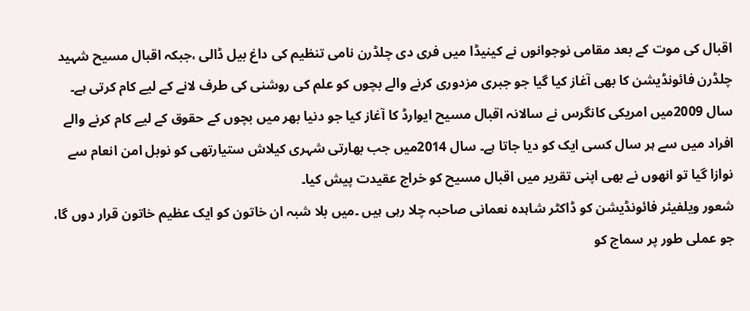اقبال کی موت کے بعد مقامی نوجوانوں نے کینیڈا میں فری دی چلڈرن نامی تنظیم کی داغ بیل ڈالی ،جبکہ اقبال مسیح شہید چلڈرن فائونڈیشن کا بھی آغاز کیا گیا جو جبری مزدوری کرنے والے بچوں کو علم کی روشنی کی طرف لانے کے لیے کام کرتی ہے۔ سال 2009میں امریکی کانگرس نے سالانہ اقبال مسیح ایوارڈ کا آغاز کیا جو دنیا بھر میں بچوں کے حقوق کے لیے کام کرنے والے افراد میں سے ہر سال کسی ایک کو دیا جاتا ہے۔ سال 2014میں جب بھارتی شہری کیلاش ستیارتھی کو نوبل امن انعام سے نوازا گیا تو انھوں نے بھی اپنی تقریر میں اقبال مسیح کو خراج عقیدت پیش کیا۔
شعور ویلفیئر فائونڈیشن کو ڈاکٹر شاہدہ نعمانی صاحبہ چلا رہی ہیں ۔میں بلا شبہ ان خاتون کو ایک عظیم خاتون قرار دوں گا، جو عملی طور پر سماج کو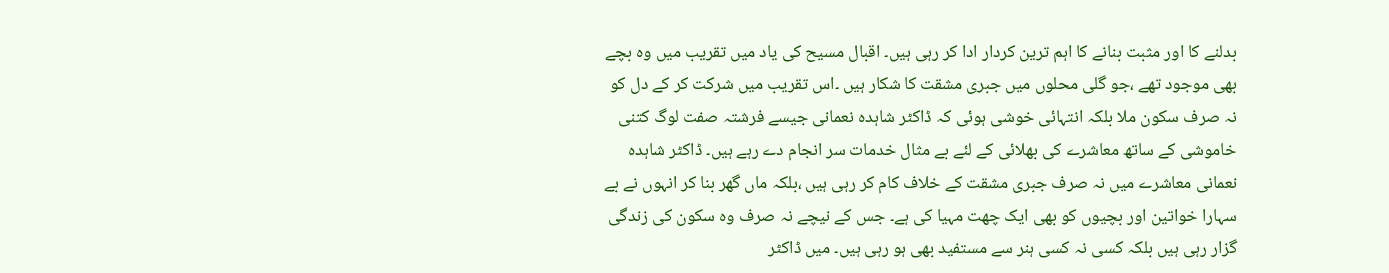بدلنے کا اور مثبت بنانے کا اہم ترین کردار ادا کر رہی ہیں۔ اقبال مسیح کی یاد میں تقریب میں وہ بچے بھی موجود تھے ،جو گلی محلوں میں جبری مشقت کا شکار ہیں ۔اس تقریب میں شرکت کر کے دل کو نہ صرف سکون ملا بلکہ انتہائی خوشی ہوئی کہ ڈاکٹر شاہدہ نعمانی جیسے فرشتہ صفت لوگ کتنی خاموشی کے ساتھ معاشرے کی بھلائی کے لئے بے مثال خدمات سر انجام دے رہے ہیں۔ ڈاکٹر شاہدہ نعمانی معاشرے میں نہ صرف جبری مشقت کے خلاف کام کر رہی ہیں ،بلکہ ماں گھر بنا کر انہوں نے بے سہارا خواتین اور بچیوں کو بھی ایک چھت مہیا کی ہے۔ جس کے نیچے نہ صرف وہ سکون کی زندگی گزار رہی ہیں بلکہ کسی نہ کسی ہنر سے مستفید بھی ہو رہی ہیں۔ میں ڈاکٹر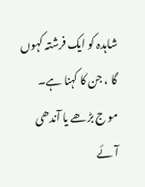شاہدہ کو ایک فرشتہ کہوں گا ، جن کا کہنا ہے۔
مو ج بڑھے یا آندھی آئے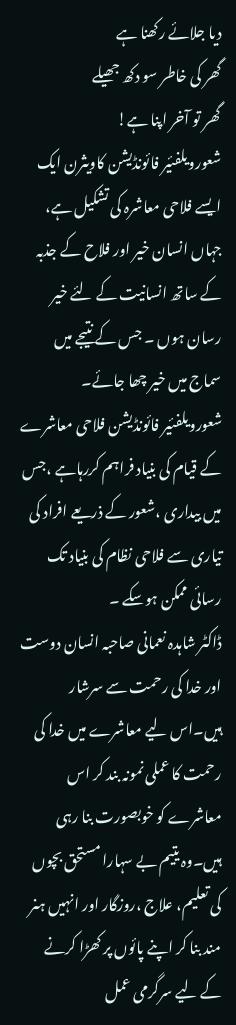دیا جلائے رکھنا ہے
گھر کی خاطر سو دکھ جھیلے
گھر تو آخر اپنا ہے!
شعورویلفئیر فائونڈیشن کاویثرن ایک ایسے فلاحی معاشرہ کی تشکیل ہے، جہاں انسان خیر اور فلاح کے جذبہ کے ساتھ انسانیت کے لئے خیر رسان ہوں ۔ جس کے نتیجے میں سماج میں خیر چھا جائے۔ شعورویلفئیر فائونڈیشن فلاحی معاشرے کے قیام کی بنیاد فراہم کررہاہے ،جس میں بیداری ،شعور کے ذریعے افراد کی تیاری سے فلاحی نظام کی بنیاد تک رسائی ممکن ہوسکے ۔
ڈاکٹر شاہدہ نعمانی صاحبہ انسان دوست اور خدا کی رحمت سے سرشار ہیں۔اس لیے معاشرے میں خدا کی رحمت کا عملی نمونہ بند کر اس معاشرے کو خوبصورت بنا رہی ہیں۔وہ یتیم بے سہارا مستحق بچوں کی تعلیم، علاج ،روزگار اور انہیں ہنر مند بنا کر اپنے پائوں پر کھڑا کرنے کے لیے سرگرمی عمل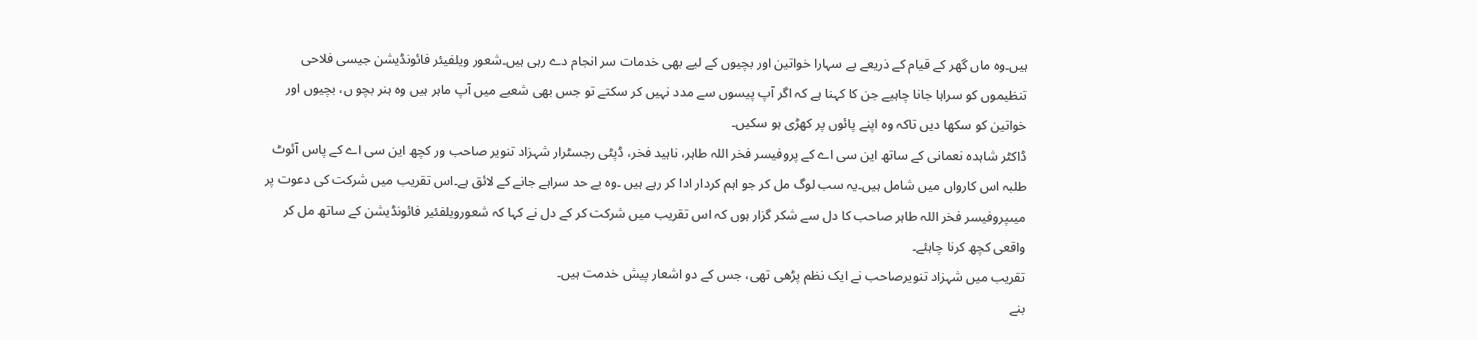ہیں۔وہ ماں گھر کے قیام کے ذریعے بے سہارا خواتین اور بچیوں کے لیے بھی خدمات سر انجام دے رہی ہیں۔شعور ویلفیئر فائونڈیشن جیسی فلاحی تنظیموں کو سراہا جانا چاہیے جن کا کہنا ہے کہ اگر آپ پیسوں سے مدد نہیں کر سکتے تو جس بھی شعبے میں آپ ماہر ہیں وہ ہنر بچو ں، بچیوں اور خواتین کو سکھا دیں تاکہ وہ اپنے پائوں پر کھڑی ہو سکیں۔
ڈاکٹر شاہدہ نعمانی کے ساتھ این سی اے کے پروفیسر فخر اللہ طاہر، ناہید فخر، ڈپٹی رجسٹرار شہزاد تنویر صاحب ور کچھ این سی اے کے پاس آئوٹ طلبہ اس کارواں میں شامل ہیں۔یہ سب لوگ مل کر جو اہم کردار ادا کر رہے ہیں ۔وہ بے حد سراہے جانے کے لائق ہے۔اس تقریب میں شرکت کی دعوت پر میںپروفیسر فخر اللہ طاہر صاحب کا دل سے شکر گزار ہوں کہ اس تقریب میں شرکت کر کے دل نے کہا کہ شعورویلفئیر فائونڈیشن کے ساتھ مل کر واقعی کچھ کرنا چاہئے۔
تقریب میں شہزاد تنویرصاحب نے ایک نظم پڑھی تھی، جس کے دو اشعار پیش خدمت ہیں۔
بنے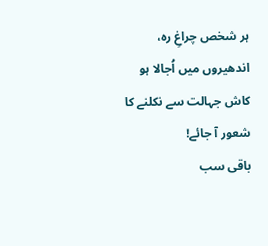ہر شخص چراغِ رہ، اندھیروں میں اُجالا ہو
کاش جہالت سے نکلنے کا شعور آ جائے!
باقی سب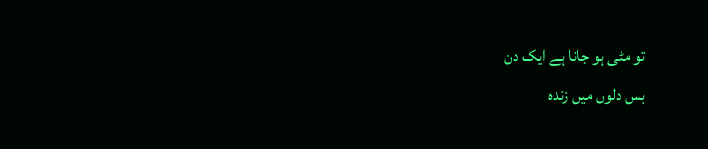تو مٹی ہو جانا ہے ایک دن
بس دلوں میں زندہ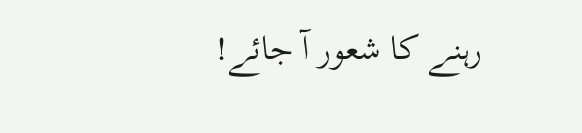رہنے کا شعور آ جائے!